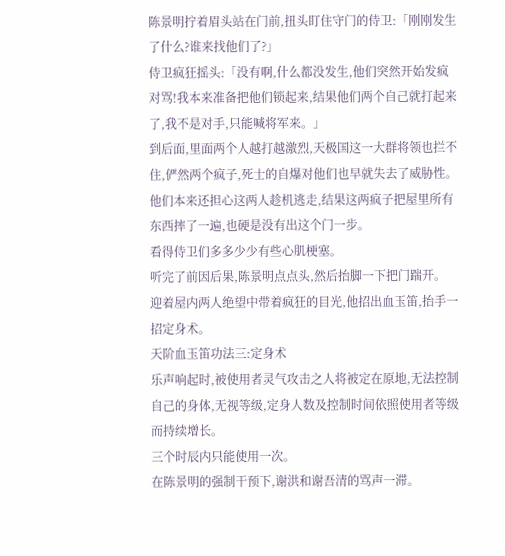陈景明拧着眉头站在门前,扭头盯住守门的侍卫:「刚刚发生了什么?谁来找他们了?」
侍卫疯狂摇头:「没有啊,什么都没发生,他们突然开始发疯对骂!我本来准备把他们锁起来,结果他们两个自己就打起来了,我不是对手,只能喊将军来。」
到后面,里面两个人越打越激烈,天极国这一大群将领也拦不住,俨然两个疯子,死士的自爆对他们也早就失去了威胁性。
他们本来还担心这两人趁机逃走,结果这两疯子把屋里所有东西摔了一遍,也硬是没有出这个门一步。
看得侍卫们多多少少有些心肌梗塞。
听完了前因后果,陈景明点点头,然后抬脚一下把门踹开。
迎着屋内两人绝望中带着疯狂的目光,他招出血玉笛,抬手一招定身术。
天阶血玉笛功法三:定身术
乐声响起时,被使用者灵气攻击之人将被定在原地,无法控制自己的身体,无视等级,定身人数及控制时间依照使用者等级而持续增长。
三个时辰内只能使用一次。
在陈景明的强制干预下,谢洪和谢吾清的骂声一滞。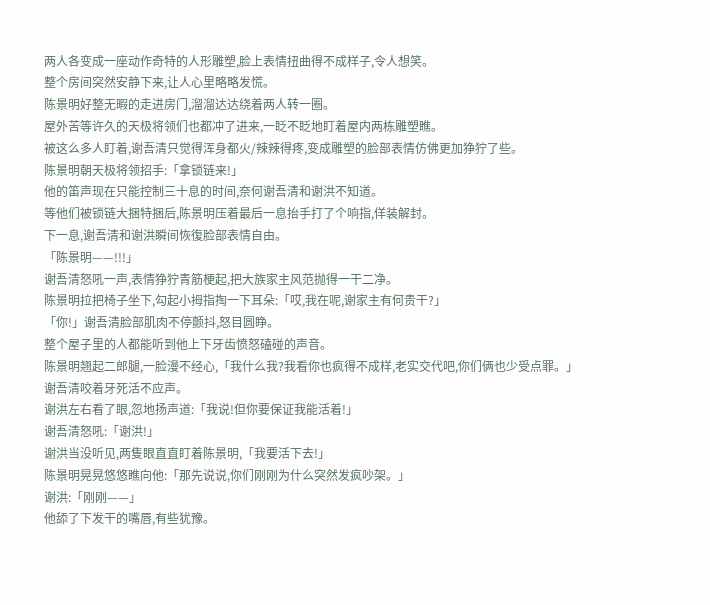两人各变成一座动作奇特的人形雕塑,脸上表情扭曲得不成样子,令人想笑。
整个房间突然安静下来,让人心里略略发慌。
陈景明好整无暇的走进房门,溜溜达达绕着两人转一圈。
屋外苦等许久的天极将领们也都冲了进来,一眨不眨地盯着屋内两栋雕塑瞧。
被这么多人盯着,谢吾清只觉得浑身都火/辣辣得疼,变成雕塑的脸部表情仿佛更加狰狞了些。
陈景明朝天极将领招手:「拿锁链来!」
他的笛声现在只能控制三十息的时间,奈何谢吾清和谢洪不知道。
等他们被锁链大捆特捆后,陈景明压着最后一息抬手打了个响指,佯装解封。
下一息,谢吾清和谢洪瞬间恢復脸部表情自由。
「陈景明——!!!」
谢吾清怒吼一声,表情狰狞青筋梗起,把大族家主风范抛得一干二净。
陈景明拉把椅子坐下,勾起小拇指掏一下耳朵:「哎,我在呢,谢家主有何贵干?」
「你!」谢吾清脸部肌肉不停颤抖,怒目圆睁。
整个屋子里的人都能听到他上下牙齿愤怒磕碰的声音。
陈景明翘起二郎腿,一脸漫不经心,「我什么我?我看你也疯得不成样,老实交代吧,你们俩也少受点罪。」
谢吾清咬着牙死活不应声。
谢洪左右看了眼,忽地扬声道:「我说!但你要保证我能活着!」
谢吾清怒吼:「谢洪!」
谢洪当没听见,两隻眼直直盯着陈景明,「我要活下去!」
陈景明晃晃悠悠瞧向他:「那先说说,你们刚刚为什么突然发疯吵架。」
谢洪:「刚刚——」
他舔了下发干的嘴唇,有些犹豫。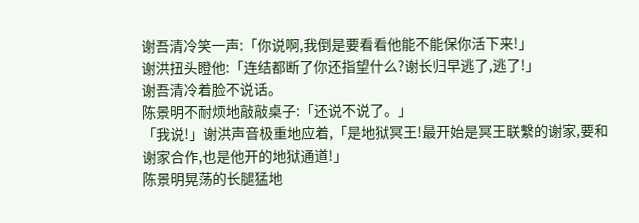谢吾清冷笑一声:「你说啊,我倒是要看看他能不能保你活下来!」
谢洪扭头瞪他:「连结都断了你还指望什么?谢长归早逃了,逃了!」
谢吾清冷着脸不说话。
陈景明不耐烦地敲敲桌子:「还说不说了。」
「我说!」谢洪声音极重地应着,「是地狱冥王!最开始是冥王联繫的谢家,要和谢家合作,也是他开的地狱通道!」
陈景明晃荡的长腿猛地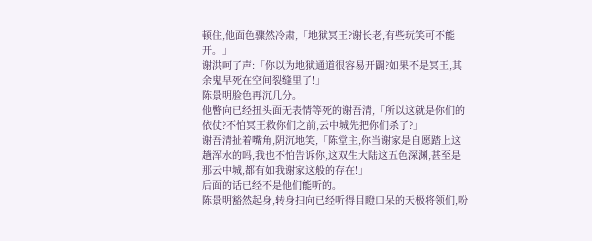顿住,他面色骤然冷肃,「地狱冥王?谢长老,有些玩笑可不能开。」
谢洪呵了声:「你以为地狱通道很容易开闢?如果不是冥王,其余鬼早死在空间裂缝里了!」
陈景明脸色再沉几分。
他瞥向已经扭头面无表情等死的谢吾清,「所以这就是你们的依仗?不怕冥王救你们之前,云中城先把你们杀了?」
谢吾清扯着嘴角,阴沉地笑,「陈堂主,你当谢家是自愿踏上这趟浑水的吗,我也不怕告诉你,这双生大陆这五色深渊,甚至是那云中城,都有如我谢家这般的存在!」
后面的话已经不是他们能听的。
陈景明豁然起身,转身扫向已经听得目瞪口呆的天极将领们,吩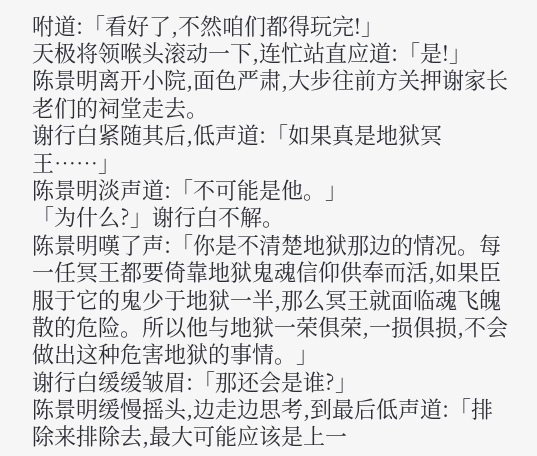咐道:「看好了,不然咱们都得玩完!」
天极将领喉头滚动一下,连忙站直应道:「是!」
陈景明离开小院,面色严肃,大步往前方关押谢家长老们的祠堂走去。
谢行白紧随其后,低声道:「如果真是地狱冥王……」
陈景明淡声道:「不可能是他。」
「为什么?」谢行白不解。
陈景明嘆了声:「你是不清楚地狱那边的情况。每一任冥王都要倚靠地狱鬼魂信仰供奉而活,如果臣服于它的鬼少于地狱一半,那么冥王就面临魂飞魄散的危险。所以他与地狱一荣俱荣,一损俱损,不会做出这种危害地狱的事情。」
谢行白缓缓皱眉:「那还会是谁?」
陈景明缓慢摇头,边走边思考,到最后低声道:「排除来排除去,最大可能应该是上一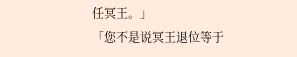任冥王。」
「您不是说冥王退位等于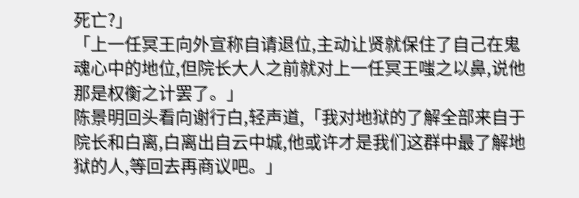死亡?」
「上一任冥王向外宣称自请退位,主动让贤就保住了自己在鬼魂心中的地位,但院长大人之前就对上一任冥王嗤之以鼻,说他那是权衡之计罢了。」
陈景明回头看向谢行白,轻声道,「我对地狱的了解全部来自于院长和白离,白离出自云中城,他或许才是我们这群中最了解地狱的人,等回去再商议吧。」